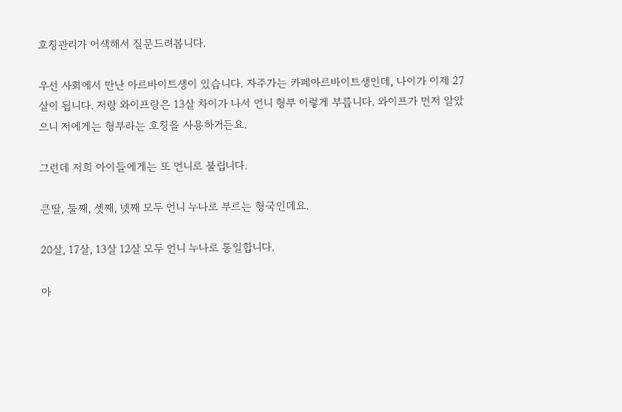호칭관리가 어색해서 질문드려봅니다.

우선 사회에서 만난 아르바이트생이 있습니다. 자주가는 카페아르바이트생인데, 나이가 이제 27살이 됩니다. 저랑 와이프랑은 13살 차이가 나서 언니 형부 이렇게 부릅니다. 와이프가 먼저 알았으니 저에게는 형부라는 호칭을 사용하거든요.

그런데 저희 아이들에게는 또 언니로 불립니다.

큰딸, 둘째, 셋째, 넷째 모두 언니 누나로 부르는 형국인데요.

20살, 17살, 13살 12살 모두 언니 누나로 통일합니다.

아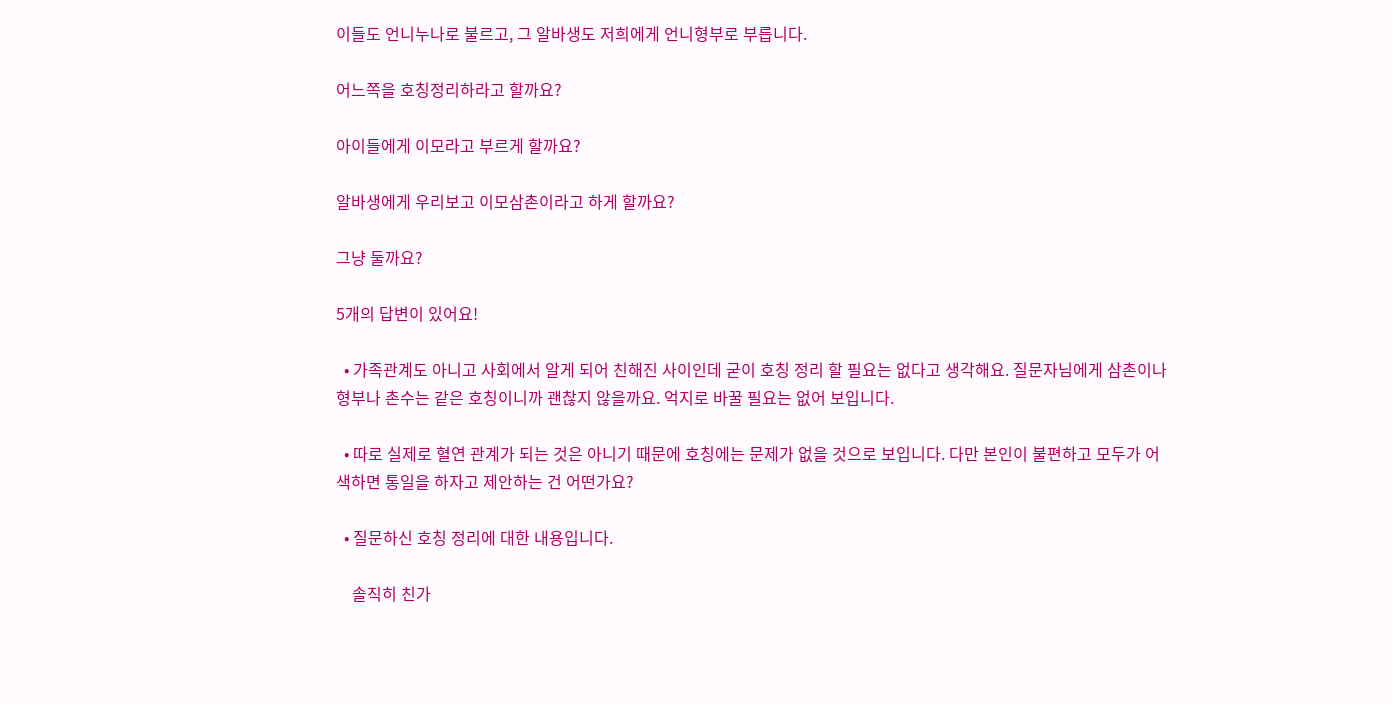이들도 언니누나로 불르고, 그 알바생도 저희에게 언니형부로 부릅니다.

어느쪽을 호칭정리하라고 할까요?

아이들에게 이모라고 부르게 할까요?

알바생에게 우리보고 이모삼촌이라고 하게 할까요?

그냥 둘까요?

5개의 답변이 있어요!

  • 가족관계도 아니고 사회에서 알게 되어 친해진 사이인데 굳이 호칭 정리 할 필요는 없다고 생각해요. 질문자님에게 삼촌이나 형부나 촌수는 같은 호칭이니까 괜찮지 않을까요. 억지로 바꿀 필요는 없어 보입니다.

  • 따로 실제로 혈연 관계가 되는 것은 아니기 때문에 호칭에는 문제가 없을 것으로 보입니다. 다만 본인이 불편하고 모두가 어색하면 통일을 하자고 제안하는 건 어떤가요?

  • 질문하신 호칭 정리에 대한 내용입니다.

    솔직히 친가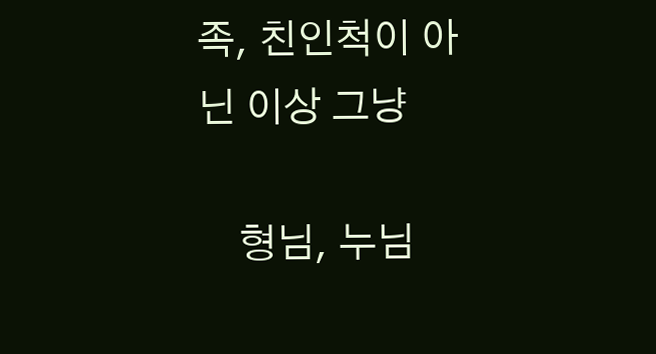족, 친인척이 아닌 이상 그냥

    형님, 누님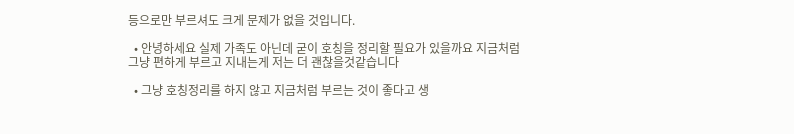등으로만 부르셔도 크게 문제가 없을 것입니다.

  • 안녕하세요 실제 가족도 아닌데 굳이 호칭을 정리할 필요가 있을까요 지금처럼 그냥 편하게 부르고 지내는게 저는 더 괜찮을것같습니다

  • 그냥 호칭정리를 하지 않고 지금처럼 부르는 것이 좋다고 생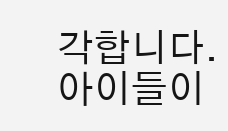각합니다. 아이들이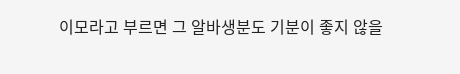이모라고 부르면 그 알바생분도 기분이 좋지 않을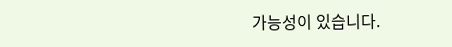가능성이 있습니다.